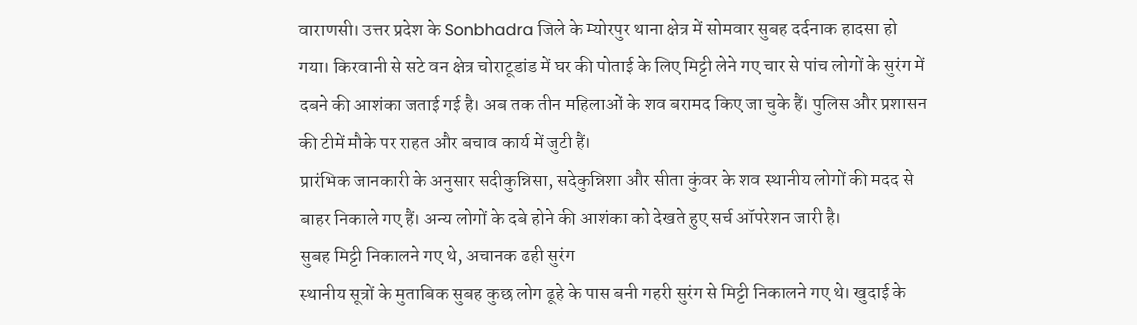वाराणसी। उत्तर प्रदेश के Sonbhadra जिले के म्योरपुर थाना क्षेत्र में सोमवार सुबह दर्दनाक हादसा हो गया। किरवानी से सटे वन क्षेत्र चोराटूडांड में घर की पोताई के लिए मिट्टी लेने गए चार से पांच लोगों के सुरंग में दबने की आशंका जताई गई है। अब तक तीन महिलाओं के शव बरामद किए जा चुके हैं। पुलिस और प्रशासन की टीमें मौके पर राहत और बचाव कार्य में जुटी हैं।
प्रारंभिक जानकारी के अनुसार सदीकुन्निसा, सदेकुन्निशा और सीता कुंवर के शव स्थानीय लोगों की मदद से बाहर निकाले गए हैं। अन्य लोगों के दबे होने की आशंका को देखते हुए सर्च ऑपरेशन जारी है।
सुबह मिट्टी निकालने गए थे, अचानक ढही सुरंग
स्थानीय सूत्रों के मुताबिक सुबह कुछ लोग ढूहे के पास बनी गहरी सुरंग से मिट्टी निकालने गए थे। खुदाई के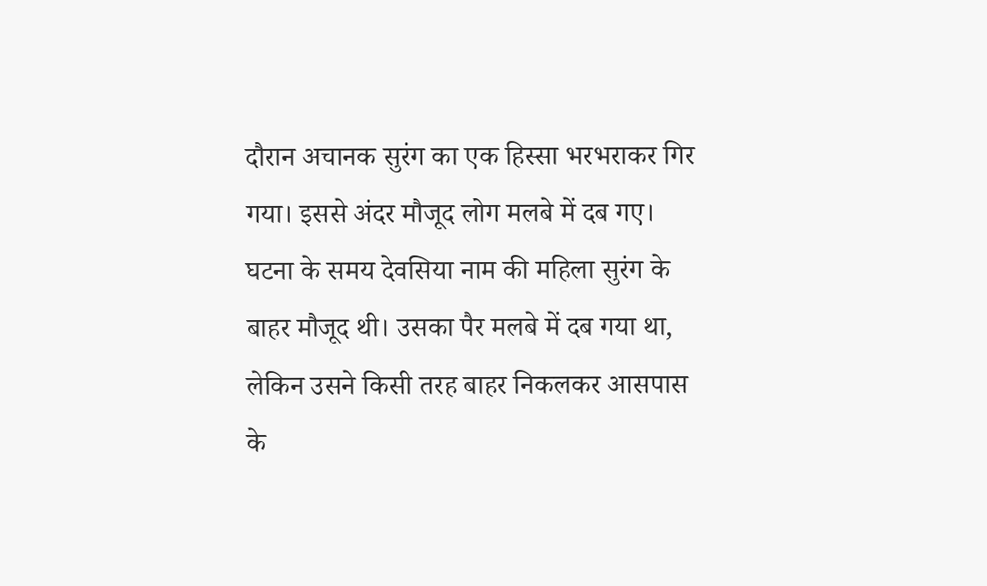दौरान अचानक सुरंग का एक हिस्सा भरभराकर गिर गया। इससे अंदर मौजूद लोग मलबे में दब गए।
घटना के समय देवसिया नाम की महिला सुरंग के बाहर मौजूद थी। उसका पैर मलबे में दब गया था, लेकिन उसने किसी तरह बाहर निकलकर आसपास के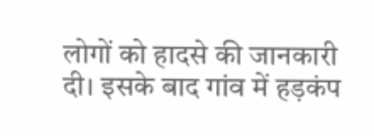लोगों को हादसे की जानकारी दी। इसके बाद गांव में हड़कंप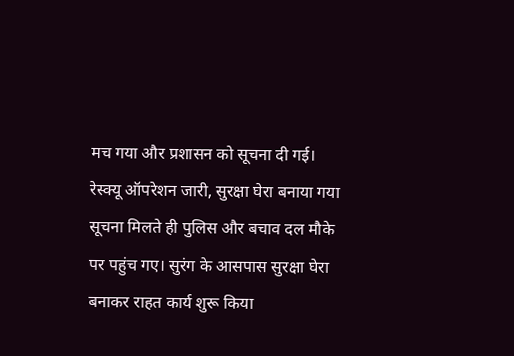मच गया और प्रशासन को सूचना दी गई।
रेस्क्यू ऑपरेशन जारी, सुरक्षा घेरा बनाया गया
सूचना मिलते ही पुलिस और बचाव दल मौके पर पहुंच गए। सुरंग के आसपास सुरक्षा घेरा बनाकर राहत कार्य शुरू किया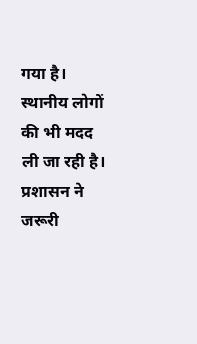गया है। स्थानीय लोगों की भी मदद ली जा रही है। प्रशासन ने जरूरी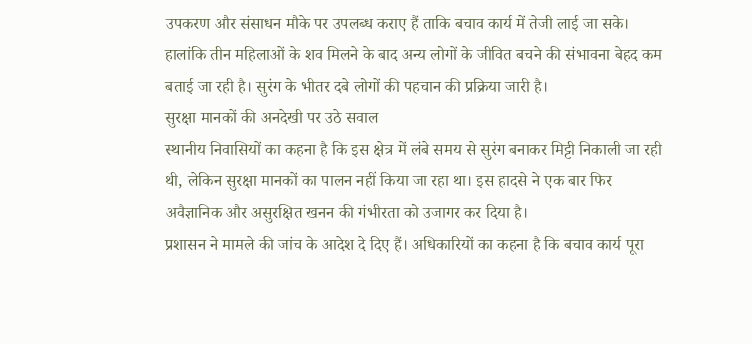उपकरण और संसाधन मौके पर उपलब्ध कराए हैं ताकि बचाव कार्य में तेजी लाई जा सके।
हालांकि तीन महिलाओं के शव मिलने के बाद अन्य लोगों के जीवित बचने की संभावना बेहद कम बताई जा रही है। सुरंग के भीतर दबे लोगों की पहचान की प्रक्रिया जारी है।
सुरक्षा मानकों की अनदेखी पर उठे सवाल
स्थानीय निवासियों का कहना है कि इस क्षेत्र में लंबे समय से सुरंग बनाकर मिट्टी निकाली जा रही थी, लेकिन सुरक्षा मानकों का पालन नहीं किया जा रहा था। इस हादसे ने एक बार फिर अवैज्ञानिक और असुरक्षित खनन की गंभीरता को उजागर कर दिया है।
प्रशासन ने मामले की जांच के आदेश दे दिए हैं। अधिकारियों का कहना है कि बचाव कार्य पूरा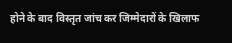होने के बाद विस्तृत जांच कर जिम्मेदारों के खिलाफ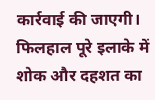कार्रवाई की जाएगी। फिलहाल पूरे इलाके में शोक और दहशत का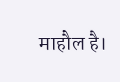माहौल है।